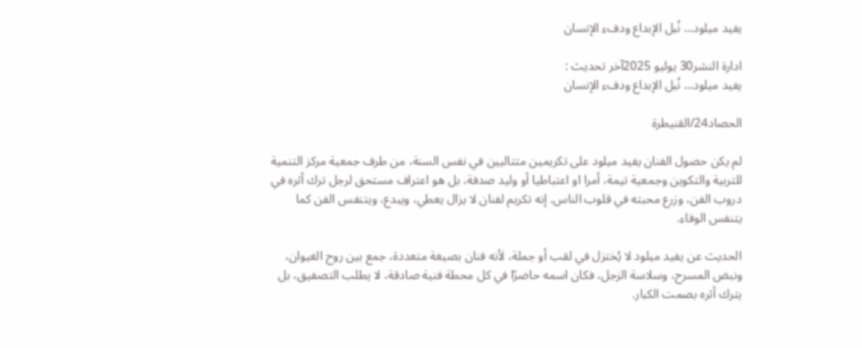يفيد ميلود… نُبل الإبداع ودفء الإنسان

ادارة النشر30 يوليو 2025آخر تحديث :
يفيد ميلود… نُبل الإبداع ودفء الإنسان

الحصاد24/القنيطرة

لم يكن حصول الفنان يفيد ميلود على تكريمين متتاليين في نفس السنة، من طرف جمعية مركز التنمية للتربية والتكوين وجمعية تيمة، أمرا او اعتباطيا أو وليد صدفة، بل هو اعتراف مستحق لرجل ترك أثره في دروب الفن، وزرع محبته في قلوب الناس. إنه تكريم لفنان لا يزال يعطي، ويبدع، ويتنفس الفن كما يتنفس الوفاء.

الحديث عن يفيد ميلود لا يُختزل في لقب أو جملة، لأنه فنان بصيغة متعددة، جمع بين روح الغيوان، ونبض المسرح، وسلاسة الزجل، فكان اسمه حاضرًا في كل محطة فنية صادقة، لا يطلب التصفيق، بل يترك أثره بصمت الكبار.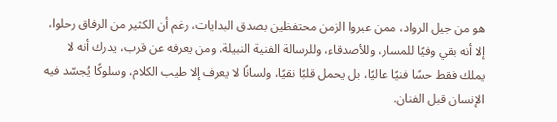هو من جيل الرواد، ممن عبروا الزمن محتفظين بصدق البدايات، رغم أن الكثير من الرفاق رحلوا، إلا أنه بقي وفيًا للمسار، وللأصدقاء، وللرسالة الفنية النبيلة. ومن يعرفه عن قرب، يدرك أنه لا يملك فقط حسًا فنيًا عاليًا، بل يحمل قلبًا نقيًا، ولسانًا لا يعرف إلا طيب الكلام، وسلوكًا يُجسّد فيه الإنسان قبل الفنان.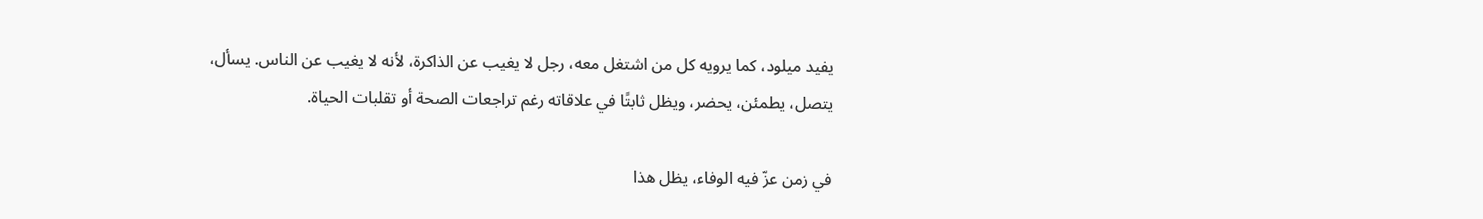يفيد ميلود، كما يرويه كل من اشتغل معه، رجل لا يغيب عن الذاكرة، لأنه لا يغيب عن الناس. يسأل، يتصل، يطمئن، يحضر، ويظل ثابتًا في علاقاته رغم تراجعات الصحة أو تقلبات الحياة.

في زمن عزّ فيه الوفاء، يظل هذا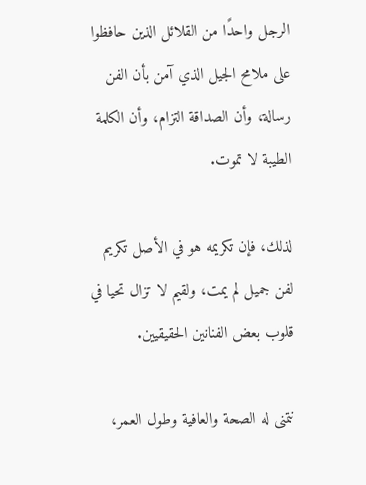الرجل واحدًا من القلائل الذين حافظوا على ملامح الجيل الذي آمن بأن الفن رسالة، وأن الصداقة التزام، وأن الكلمة الطيبة لا تموت.

لذلك، فإن تكريمه هو في الأصل تكريم لفن جميل لم يمت، ولقيم لا تزال تحيا في قلوب بعض الفنانين الحقيقيين.

نتمنى له الصحة والعافية وطول العمر،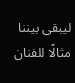ليبقى بيننا مثالًا للفنان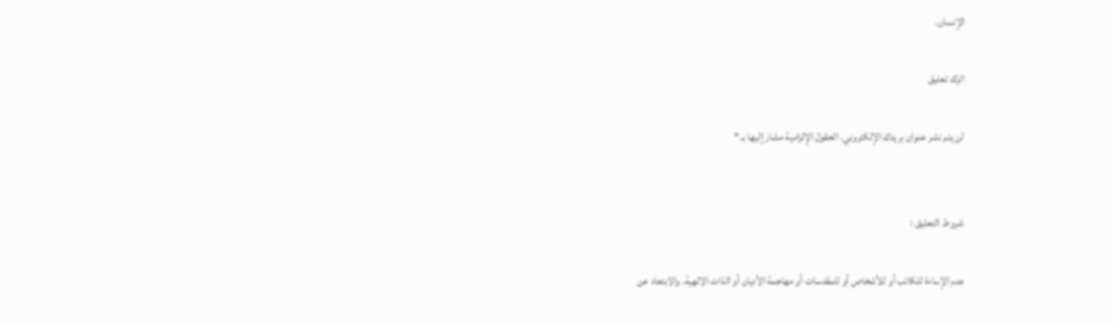الإنسان.

اترك تعليق

لن يتم نشر عنوان بريدك الإلكتروني. الحقول الإلزامية مشار إليها بـ *


شروط التعليق :

عدم الإساءة للكاتب أو للأشخاص أو للمقدسات أو مهاجمة الأديان أو الذات الالهية. والابتعاد عن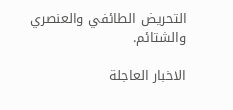التحريض الطائفي والعنصري والشتائم.

الاخبار العاجلة